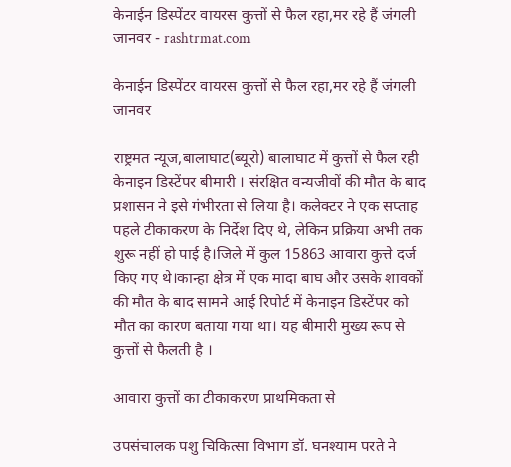केनाईन डिस्पेंटर वायरस कुत्तों से फैल रहा,मर रहे हैं जंगली जानवर - rashtrmat.com

केनाईन डिस्पेंटर वायरस कुत्तों से फैल रहा,मर रहे हैं जंगली जानवर

राष्ट्रमत न्यूज,बालाघाट(ब्यूरो) बालाघाट में कुत्तों से फैल रही केनाइन डिस्टेंपर बीमारी । संरक्षित वन्यजीवों की मौत के बाद प्रशासन ने इसे गंभीरता से लिया है। कलेक्टर ने एक सप्ताह पहले टीकाकरण के निर्देश दिए थे, लेकिन प्रक्रिया अभी तक शुरू नहीं हो पाई है।जिले में कुल 15863 आवारा कुत्ते दर्ज किए गए थे।कान्हा क्षेत्र में एक मादा बाघ और उसके शावकों की मौत के बाद सामने आई रिपोर्ट में केनाइन डिस्टेंपर को मौत का कारण बताया गया था। यह बीमारी मुख्य रूप से कुत्तों से फैलती है ।

आवारा कुत्तों का टीकाकरण प्राथमिकता से

उपसंचालक पशु चिकित्सा विभाग डॉ. घनश्याम परते ने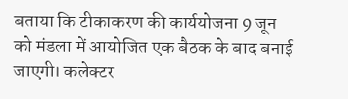बताया कि टीकाकरण की कार्ययोजना 9 जून को मंडला में आयोजित एक बैठक के बाद बनाई जाएगी। कलेक्टर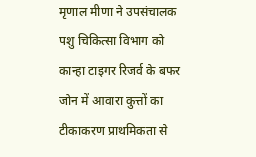मृणाल मीणा ने उपसंचालक पशु चिकित्सा विभाग को कान्हा टाइगर रिजर्व के बफर जोन में आवारा कुत्तों का टीकाकरण प्राथमिकता से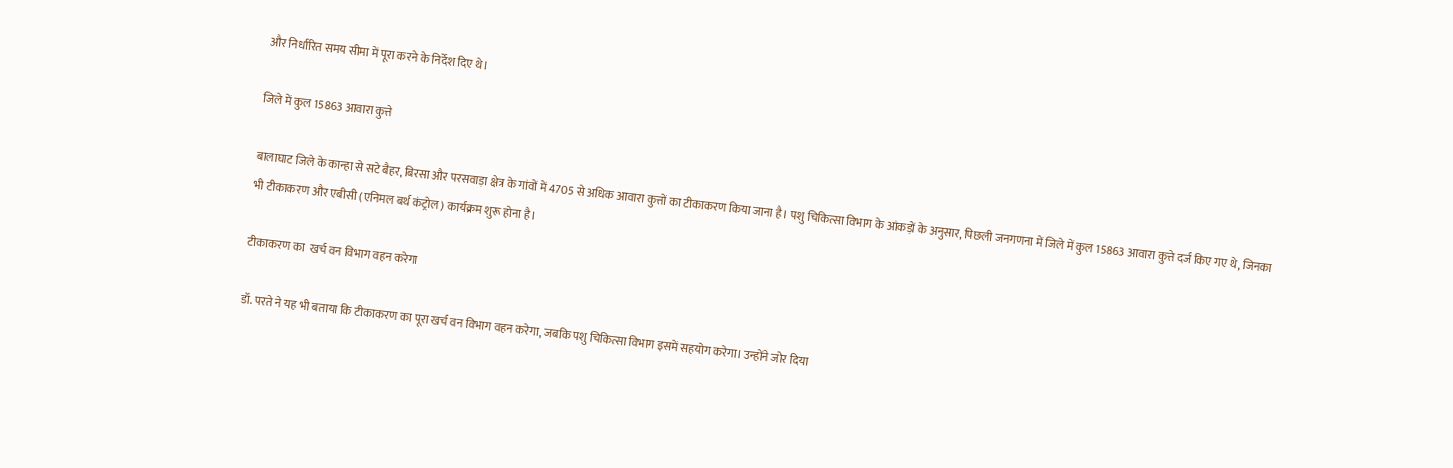और निर्धारित समय सीमा में पूरा करने के निर्देश दिए थे।

जिले में कुल 15863 आवारा कुत्ते

बालाघाट जिले के कान्हा से सटे बैहर, बिरसा और परसवाड़ा क्षेत्र के गांवों में 4705 से अधिक आवारा कुत्तों का टीकाकरण किया जाना है। पशु चिकित्सा विभाग के आंकड़ों के अनुसार, पिछली जनगणना में जिले में कुल 15863 आवारा कुत्ते दर्ज किए गए थे, जिनका भी टीकाकरण और एबीसी (एनिमल बर्थ कंट्रोल) कार्यक्रम शुरू होना है।

टीकाकरण का  खर्च वन विभाग वहन करेगा

डॉ. परते ने यह भी बताया कि टीकाकरण का पूरा खर्च वन विभाग वहन करेगा, जबकि पशु चिकित्सा विभाग इसमें सहयोग करेगा। उन्होंने जोर दिया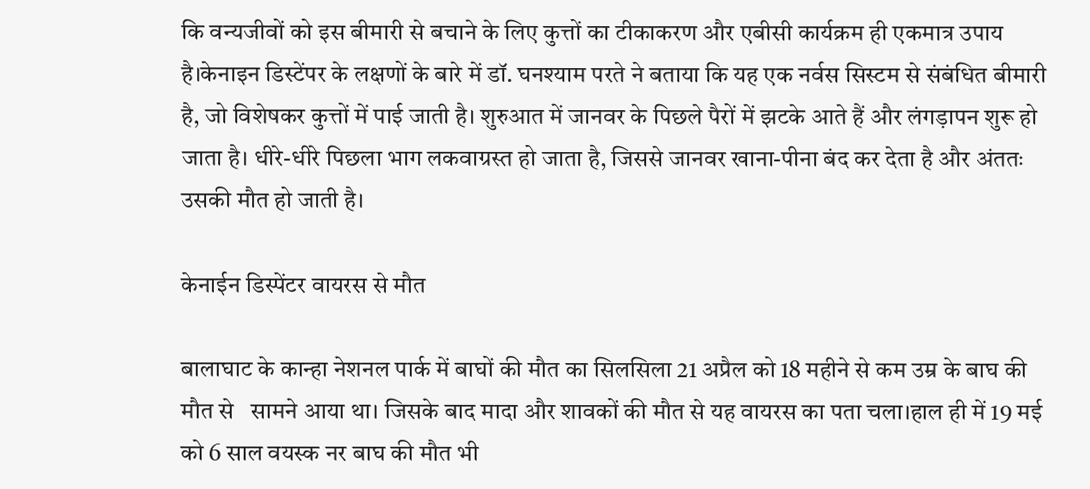कि वन्यजीवों को इस बीमारी से बचाने के लिए कुत्तों का टीकाकरण और एबीसी कार्यक्रम ही एकमात्र उपाय है।केनाइन डिस्टेंपर के लक्षणों के बारे में डॉ. घनश्याम परते ने बताया कि यह एक नर्वस सिस्टम से संबंधित बीमारी है, जो विशेषकर कुत्तों में पाई जाती है। शुरुआत में जानवर के पिछले पैरों में झटके आते हैं और लंगड़ापन शुरू हो जाता है। धीरे-धीरे पिछला भाग लकवाग्रस्त हो जाता है, जिससे जानवर खाना-पीना बंद कर देता है और अंततः उसकी मौत हो जाती है।

केनाईन डिस्पेंटर वायरस से मौत

बालाघाट के कान्हा नेशनल पार्क में बाघों की मौत का सिलसिला 21 अप्रैल को 18 महीने से कम उम्र के बाघ की मौत से   सामने आया था। जिसके बाद मादा और शावकों की मौत से यह वायरस का पता चला।हाल ही में 19 मई को 6 साल वयस्क नर बाघ की मौत भी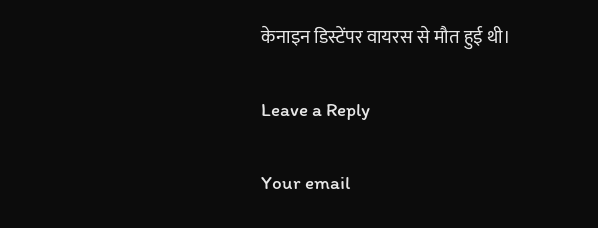केनाइन डिस्टेंपर वायरस से मौत हुई थी।

Leave a Reply

Your email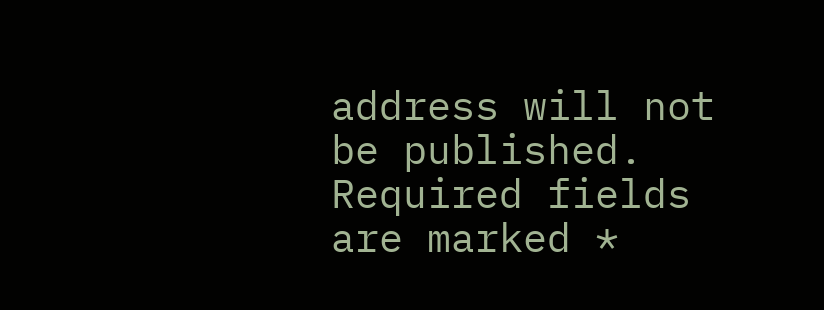address will not be published. Required fields are marked *